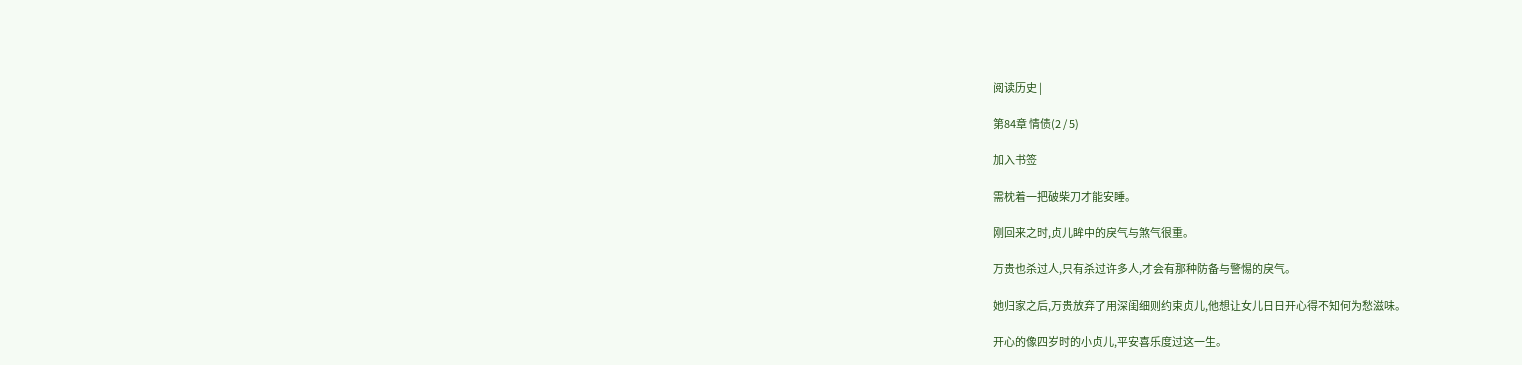阅读历史 |

第84章 情债(2 / 5)

加入书签

需枕着一把破柴刀才能安睡。

刚回来之时,贞儿眸中的戾气与煞气很重。

万贵也杀过人,只有杀过许多人,才会有那种防备与警惕的戾气。

她归家之后,万贵放弃了用深闺细则约束贞儿,他想让女儿日日开心得不知何为愁滋味。

开心的像四岁时的小贞儿,平安喜乐度过这一生。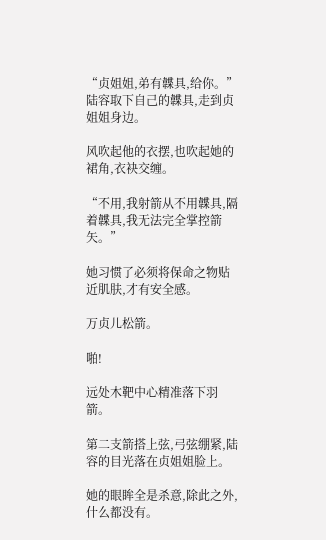“贞姐姐,弟有韘具,给你。”陆容取下自己的韘具,走到贞姐姐身边。

风吹起他的衣摆,也吹起她的裙角,衣袂交缠。

“不用,我射箭从不用韘具,隔着韘具,我无法完全掌控箭矢。”

她习惯了必须将保命之物贴近肌肤,才有安全感。

万贞儿松箭。

啪!

远处木靶中心精准落下羽箭。

第二支箭搭上弦,弓弦绷紧,陆容的目光落在贞姐姐脸上。

她的眼眸全是杀意,除此之外,什么都没有。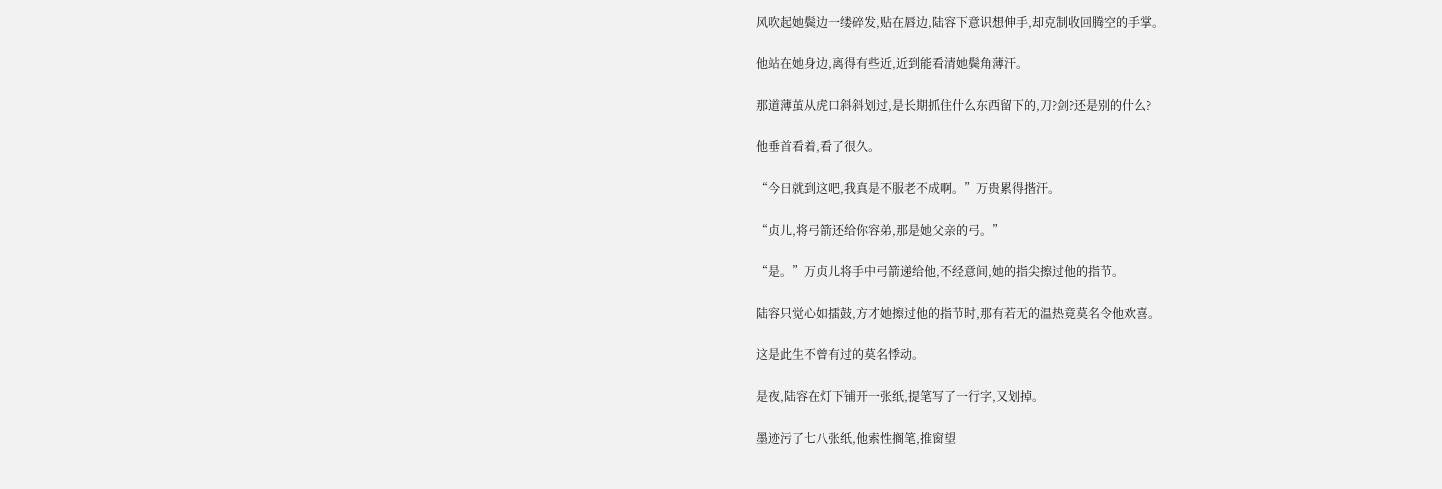风吹起她鬓边一缕碎发,贴在唇边,陆容下意识想伸手,却克制收回腾空的手掌。

他站在她身边,离得有些近,近到能看清她鬓角薄汗。

那道薄茧从虎口斜斜划过,是长期抓住什么东西留下的,刀?剑?还是别的什么?

他垂首看着,看了很久。

“今日就到这吧,我真是不服老不成啊。”万贵累得揩汗。

“贞儿,将弓箭还给你容弟,那是她父亲的弓。”

“是。”万贞儿将手中弓箭递给他,不经意间,她的指尖擦过他的指节。

陆容只觉心如擂鼓,方才她擦过他的指节时,那有若无的温热竟莫名令他欢喜。

这是此生不曾有过的莫名悸动。

是夜,陆容在灯下铺开一张纸,提笔写了一行字,又划掉。

墨迹污了七八张纸,他索性搁笔,推窗望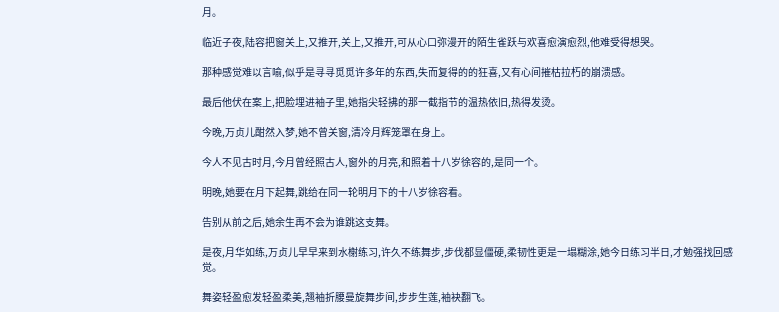月。

临近子夜,陆容把窗关上,又推开,关上,又推开,可从心口弥漫开的陌生雀跃与欢喜愈演愈烈,他难受得想哭。

那种感觉难以言喻,似乎是寻寻觅觅许多年的东西,失而复得的的狂喜,又有心间摧枯拉朽的崩溃感。

最后他伏在案上,把脸埋进袖子里,她指尖轻拂的那一截指节的温热依旧,热得发烫。

今晚,万贞儿酣然入梦,她不曾关窗,清冷月辉笼罩在身上。

今人不见古时月,今月曾经照古人,窗外的月亮,和照着十八岁徐容的,是同一个。

明晚,她要在月下起舞,跳给在同一轮明月下的十八岁徐容看。

告别从前之后,她余生再不会为谁跳这支舞。

是夜,月华如练,万贞儿早早来到水榭练习,许久不练舞步,步伐都显僵硬,柔韧性更是一塌糊涂,她今日练习半日,才勉强找回感觉。

舞姿轻盈愈发轻盈柔美,翘袖折腰曼旋舞步间,步步生莲,袖袂翻飞。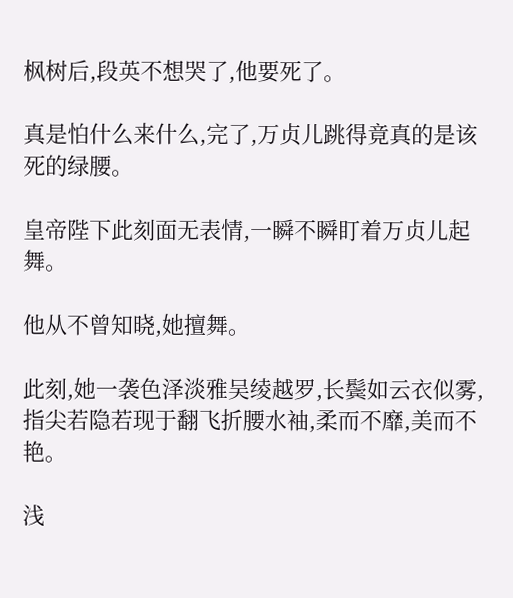枫树后,段英不想哭了,他要死了。

真是怕什么来什么,完了,万贞儿跳得竟真的是该死的绿腰。

皇帝陛下此刻面无表情,一瞬不瞬盯着万贞儿起舞。

他从不曾知晓,她擅舞。

此刻,她一袭色泽淡雅吴绫越罗,长鬓如云衣似雾,指尖若隐若现于翻飞折腰水袖,柔而不靡,美而不艳。

浅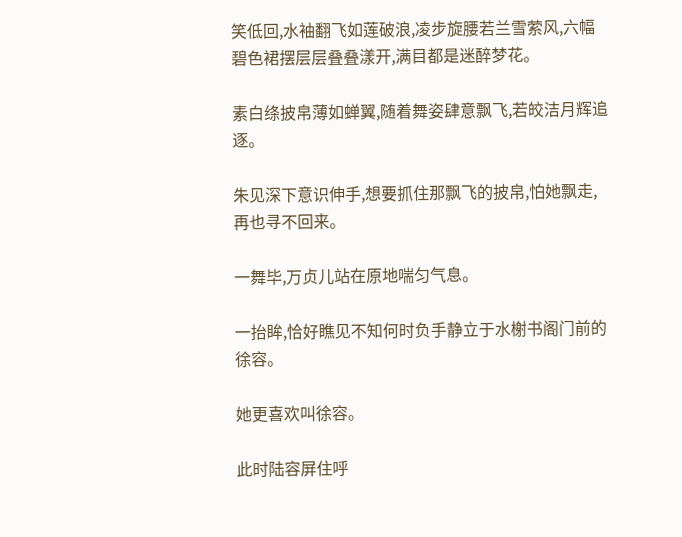笑低回,水袖翻飞如莲破浪,凌步旋腰若兰雪萦风,六幅碧色裙摆层层叠叠漾开,满目都是迷醉梦花。

素白绦披帛薄如蝉翼,随着舞姿肆意飘飞,若皎洁月辉追逐。

朱见深下意识伸手,想要抓住那飘飞的披帛,怕她飘走,再也寻不回来。

一舞毕,万贞儿站在原地喘匀气息。

一抬眸,恰好瞧见不知何时负手静立于水榭书阁门前的徐容。

她更喜欢叫徐容。

此时陆容屏住呼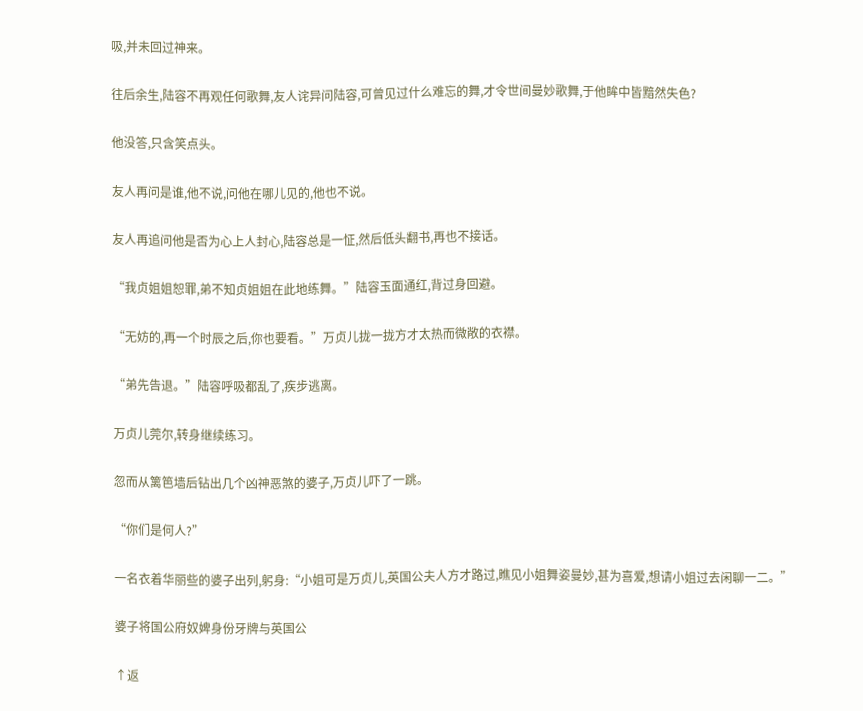吸,并未回过神来。

往后余生,陆容不再观任何歌舞,友人诧异问陆容,可曾见过什么难忘的舞,才令世间曼妙歌舞,于他眸中皆黯然失色?

他没答,只含笑点头。

友人再问是谁,他不说,问他在哪儿见的,他也不说。

友人再追问他是否为心上人封心,陆容总是一怔,然后低头翻书,再也不接话。

“我贞姐姐恕罪,弟不知贞姐姐在此地练舞。”陆容玉面通红,背过身回避。

“无妨的,再一个时辰之后,你也要看。”万贞儿拢一拢方才太热而微敞的衣襟。

“弟先告退。”陆容呼吸都乱了,疾步逃离。

万贞儿莞尔,转身继续练习。

忽而从篱笆墙后钻出几个凶神恶煞的婆子,万贞儿吓了一跳。

“你们是何人?”

一名衣着华丽些的婆子出列,躬身:“小姐可是万贞儿,英国公夫人方才路过,瞧见小姐舞姿曼妙,甚为喜爱,想请小姐过去闲聊一二。”

婆子将国公府奴婢身份牙牌与英国公

↑返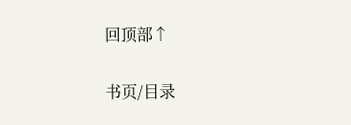回顶部↑

书页/目录